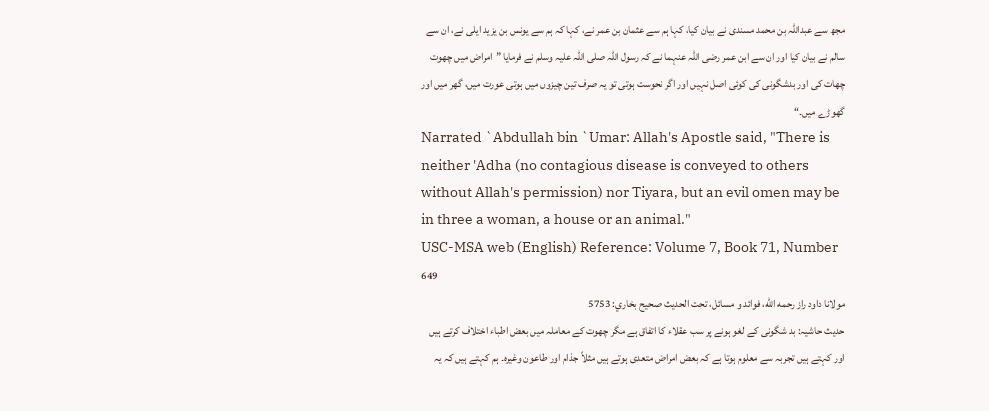مجھ سے عبداللہ بن محمد مسندی نے بیان کیا، کہا ہم سے عثمان بن عمر نے، کہا کہ ہم سے یونس بن یزید ایلی نے، ان سے سالم نے بیان کیا اور ان سے ابن عمر رضی اللہ عنہما نے کہ رسول اللہ صلی اللہ علیہ وسلم نے فرمایا ”امراض میں چھوت چھات کی اور بدشگونی کی کوئی اصل نہیں اور اگر نحوست ہوتی تو یہ صرف تین چیزوں میں ہوتی عورت میں، گھر میں اور گھوڑے میں۔“
Narrated `Abdullah bin `Umar: Allah's Apostle said, "There is neither 'Adha (no contagious disease is conveyed to others without Allah's permission) nor Tiyara, but an evil omen may be in three a woman, a house or an animal."
USC-MSA web (English) Reference: Volume 7, Book 71, Number 649
مولانا داود راز رحمه الله، فوائد و مسائل، تحت الحديث صحيح بخاري: 5753
حدیث حاشیہ: بد شگونی کے لغو ہونے پر سب عقلاء کا اتفاق ہے مگر چھوت کے معاملہ میں بعض اطباء اختلاف کرتے ہیں اور کہتے ہیں تجربہ سے معلوم ہوتا ہے کہ بعض امراض متعدی ہوتے ہیں مثلاً جذام اور طاعون وغیرہ۔ ہم کہتے ہیں کہ یہ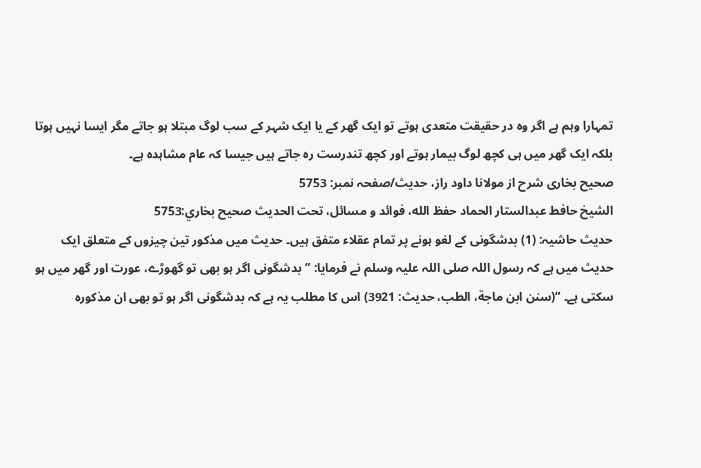تمہارا وہم ہے اگر وہ در حقیقت متعدی ہوتے تو ایک گھر کے یا ایک شہر کے سب لوگ مبتلا ہو جاتے مگر ایسا نہیں ہوتا بلکہ ایک گھر میں ہی کچھ لوگ بیمار ہوتے اور کچھ تندرست رہ جاتے ہیں جیسا کہ عام مشاہدہ ہے۔
صحیح بخاری شرح از مولانا داود راز، حدیث/صفحہ نمبر: 5753
الشيخ حافط عبدالستار الحماد حفظ الله، فوائد و مسائل، تحت الحديث صحيح بخاري:5753
حدیث حاشیہ: (1) بدشگونی کے لغو ہونے پر تمام عقلاء متفق ہیں۔ حدیث میں مذکور تین چیزوں کے متعلق ایک حدیث میں ہے کہ رسول اللہ صلی اللہ علیہ وسلم نے فرمایا: ”بدشگونی اگر ہو بھی تو گھوڑے، عورت اور گھر میں ہو سکتی ہے۔ “(سنن ابن ماجة، الطب، حدیث: 3921) اس کا مطلب یہ ہے کہ بدشگونی اگر ہو تو بھی ان مذکورہ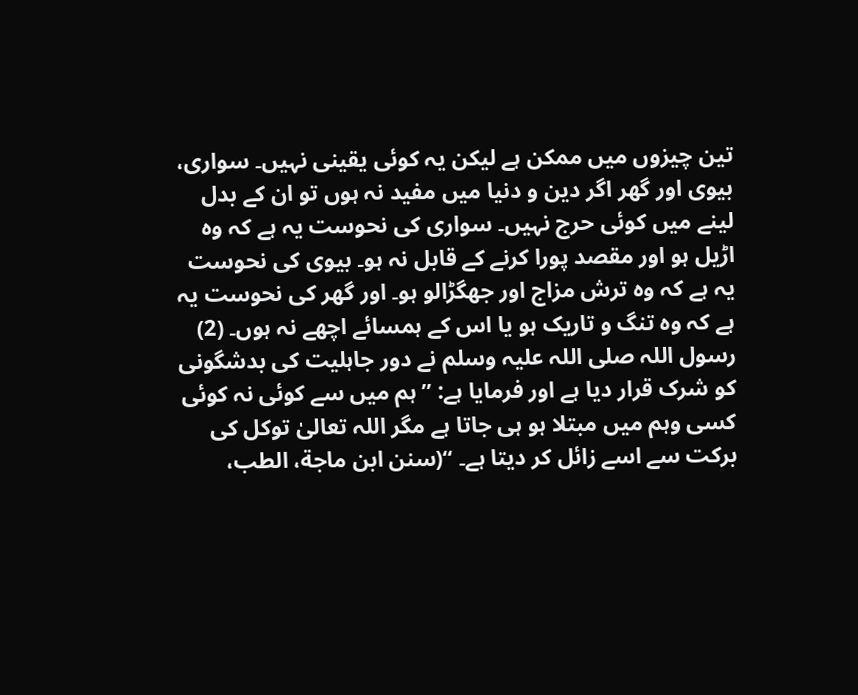تین چیزوں میں ممکن ہے لیکن یہ کوئی یقینی نہیں۔ سواری، بیوی اور گھر اگر دین و دنیا میں مفید نہ ہوں تو ان کے بدل لینے میں کوئی حرج نہیں۔ سواری کی نحوست یہ ہے کہ وہ اڑیل ہو اور مقصد پورا کرنے کے قابل نہ ہو۔ بیوی کی نحوست یہ ہے کہ وہ ترش مزاج اور جھگڑالو ہو۔ اور گھر کی نحوست یہ ہے کہ وہ تنگ و تاریک ہو یا اس کے ہمسائے اچھے نہ ہوں۔ (2) رسول اللہ صلی اللہ علیہ وسلم نے دور جاہلیت کی بدشگونی کو شرک قرار دیا ہے اور فرمایا ہے: ”ہم میں سے کوئی نہ کوئی کسی وہم میں مبتلا ہو ہی جاتا ہے مگر اللہ تعالیٰ توکل کی برکت سے اسے زائل کر دیتا ہے۔ “(سنن ابن ماجة، الطب،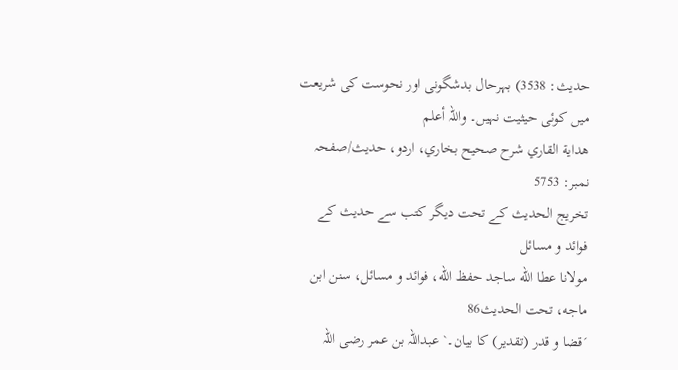حدیث: 3538) بہرحال بدشگونی اور نحوست کی شریعت میں کوئی حیثیت نہیں۔ واللہ أعلم
هداية القاري شرح صحيح بخاري، اردو، حدیث/صفحہ نمبر: 5753
تخریج الحدیث کے تحت دیگر کتب سے حدیث کے فوائد و مسائل
مولانا عطا الله ساجد حفظ الله، فوائد و مسائل، سنن ابن ماجه، تحت الحديث86
´قضا و قدر (تقدیر) کا بیان۔` عبداللہ بن عمر رضی اللہ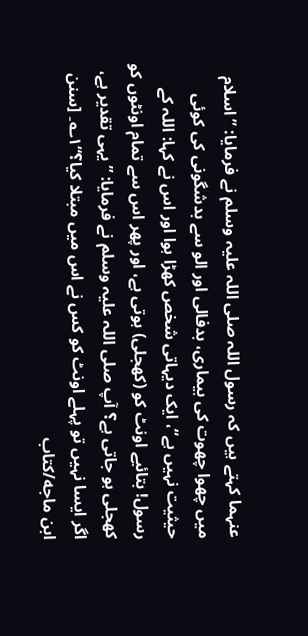عنہما کہتے ہیں کہ رسول اللہ صلی اللہ علیہ وسلم نے فرمایا: ”اسلام میں چھوا چھوت کی بیماری، بدفالی اور الو سے بدشگونی کی کوئی حیثیت نہیں ہے“، ایک دیہاتی شخص کھڑا ہوا اور اس نے کہا: اللہ کے رسول! بتائیے اونٹ کو (کھجلی) ہوتی ہے، اور پھر اس سے تمام اونٹوں کو کھجلی ہو جاتی ہے؟ آپ صلی اللہ علیہ وسلم نے فرمایا: ”یہی تقدیر ہے، اگر ایسا نہیں تو پہلے اونٹ کو کس نے اس میں مبتلا کیا؟“۱؎۔ [سنن ابن ماجه/كتاب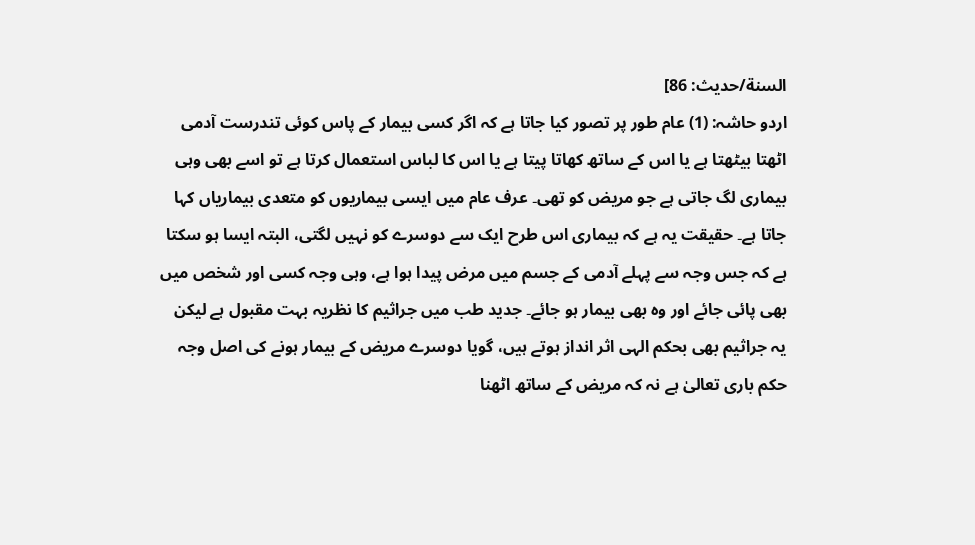السنة/حدیث: 86]
اردو حاشہ: (1) عام طور پر تصور کیا جاتا ہے کہ اگر کسی بیمار کے پاس کوئی تندرست آدمی اٹھتا بیٹھتا ہے یا اس کے ساتھ کھاتا پیتا ہے یا اس کا لباس استعمال کرتا ہے تو اسے بھی وہی بیماری لگ جاتی ہے جو مریض کو تھی۔ عرف عام میں ایسی بیماریوں کو متعدی بیماریاں کہا جاتا ہے۔ حقیقت یہ ہے کہ بیماری اس طرح ایک سے دوسرے کو نہیں لگتی، البتہ ایسا ہو سکتا ہے کہ جس وجہ سے پہلے آدمی کے جسم میں مرض پیدا ہوا ہے، وہی وجہ کسی اور شخص میں بھی پائی جائے اور وہ بھی بیمار ہو جائے۔ جدید طب میں جراثیم کا نظریہ بہت مقبول ہے لیکن یہ جراثیم بھی بحکم الہی اثر انداز ہوتے ہیں، گویا دوسرے مریض کے بیمار ہونے کی اصل وجہ حکم باری تعالیٰ ہے نہ کہ مریض کے ساتھ اٹھنا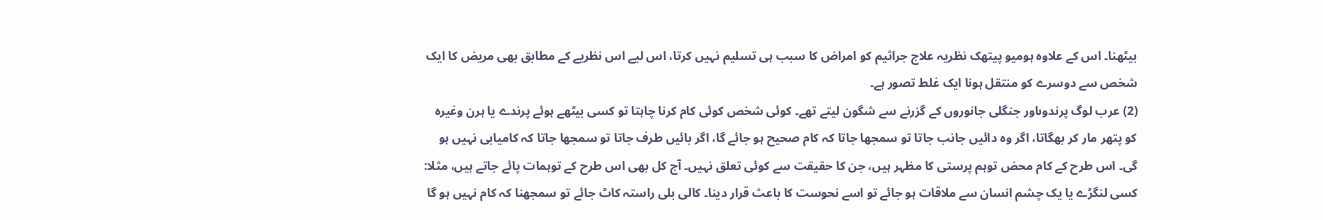بیٹھنا۔ اس کے علاوہ ہومیو پیتھک نظریہ علاج جراثیم کو امراض کا سبب ہی تسلیم نہیں کرتا، اس لیے اس نظریے کے مطابق بھی مریض کا ایک شخص سے دوسرے کو منتقل ہونا ایک غلط تصور ہے۔
(2) عرب لوگ پرندوںاور جنگلی جانوروں کے گزرنے سے شگون لیتے تھے۔ کوئی شخص کوئی کام کرنا چاہتا تو کسی بیٹھے ہوئے پرندے یا ہرن وغیرہ کو پتھر مار کر بھگاتا، اگر وہ دائیں جانب جاتا تو سمجھا جاتا کہ کام صحیح ہو جائے گا، اگر بائیں طرف جاتا تو سمجھا جاتا کہ کامیابی نہیں ہو گی۔ اس طرح کے کام محض توہم پرستی کا مظہر ہیں، جن کا حقیقت سے کوئی تعلق نہیں۔ آج کل بھی اس طرح کے توہمات پائے جاتے ہیں، مثلا: کسی لنگڑے یا یک چشم انسان سے ملاقات ہو جائے تو اسے نحوست کا باعث قرار دینا۔ کالی بلی راستہ کاٹ جائے تو سمجھنا کہ کام نہیں ہو گا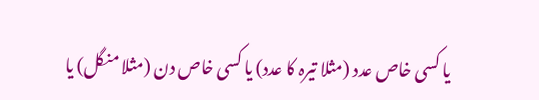یا کسی خاص عدد (مثلا تیرہ کا عدد) یا کسی خاص دن (مثلا منگل) یا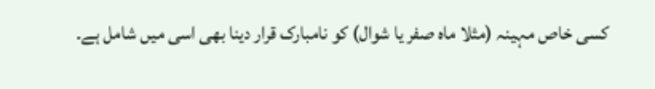کسی خاص مہینہ (مثلا ماہ صفر یا شوال) کو نامبارک قرار دینا بھی اسی میں شامل ہے۔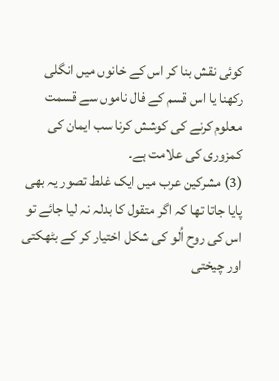کوئی نقش بنا کر اس کے خانوں میں انگلی رکھنا یا اس قسم کے فال ناموں سے قسمت معلوم کرنے کی کوشش کرنا سب ایمان کی کمزوری کی علامت ہے۔
(3) مشرکین عرب میں ایک غلط تصور یہ بھی پایا جاتا تھا کہ اگر متقول کا بدلہ نہ لیا جائے تو اس کی روح اُلو کی شکل اختیار کر کے بٹھکتی اور چیختی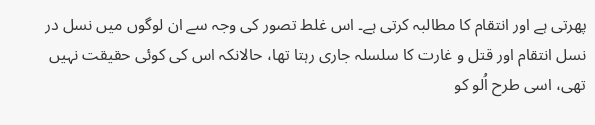پھرتی ہے اور انتقام کا مطالبہ کرتی ہے۔ اس غلط تصور کی وجہ سے ان لوگوں میں نسل در نسل انتقام اور قتل و غارت کا سلسلہ جاری رہتا تھا، حالانکہ اس کی کوئی حقیقت نہیں تھی، اسی طرح اُلو کو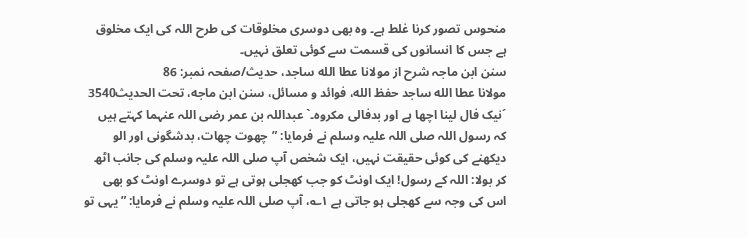منحوس تصور کرنا غلط ہے۔ وہ بھی دوسری مخلوقات کی طرح اللہ کی ایک مخلوق ہے جس کا انسانوں کی قسمت سے کوئی تعلق نہیں۔
سنن ابن ماجہ شرح از مولانا عطا الله ساجد، حدیث/صفحہ نمبر: 86
مولانا عطا الله ساجد حفظ الله، فوائد و مسائل، سنن ابن ماجه، تحت الحديث3540
´نیک فال لینا اچھا ہے اور بدفالی مکروہ۔` عبداللہ بن عمر رضی اللہ عنہما کہتے ہیں کہ رسول اللہ صلی اللہ علیہ وسلم نے فرمایا: ”چھوت چھات، بدشگونی اور الو دیکھنے کی کوئی حقیقت نہیں، ایک شخص آپ صلی اللہ علیہ وسلم کی جانب اٹھ کر بولا: اللہ کے رسول! ایک اونٹ کو جب کھجلی ہوتی ہے تو دوسرے اونٹ کو بھی اس کی وجہ سے کھجلی ہو جاتی ہے ۱؎، آپ صلی اللہ علیہ وسلم نے فرمایا: ”یہی تو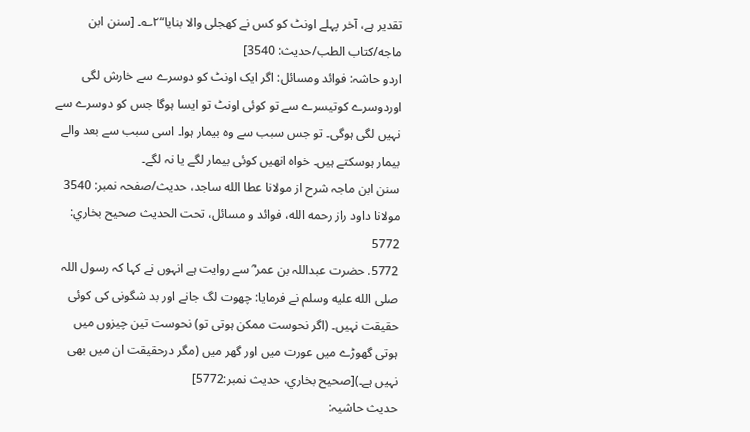تقدیر ہے، آخر پہلے اونٹ کو کس نے کھجلی والا بنایا“۲؎۔ [سنن ابن ماجه/كتاب الطب/حدیث: 3540]
اردو حاشہ: فوائد ومسائل: اگر ایک اونٹ کو دوسرے سے خارش لگی اوردوسرے کوتیسرے سے تو کوئی اونٹ تو ایسا ہوگا جس کو دوسرے سے نہیں لگی ہوگی۔ تو جس سبب سے وہ بیمار ہوا۔ اسی سبب سے بعد والے بیمار ہوسکتے ہیں۔ خواہ انھیں کوئی بیمار لگے یا نہ لگے۔
سنن ابن ماجہ شرح از مولانا عطا الله ساجد، حدیث/صفحہ نمبر: 3540
مولانا داود راز رحمه الله، فوائد و مسائل، تحت الحديث صحيح بخاري: 5772
5772. حضرت عبداللہ بن عمر ؓ سے روایت ہے انہوں نے کہا کہ رسول اللہ صلى الله عليه وسلم نے فرمایا: چھوت لگ جانے اور بد شگونی کی کوئی حقیقت نہیں۔ (اگر نحوست ممکن ہوتی تو) نحوست تین چیزوں میں ہوتی گھوڑے میں عورت میں اور گھر میں (مگر درحقیقت ان میں بھی نہیں ہے۔)[صحيح بخاري، حديث نمبر:5772]
حدیث حاشیہ: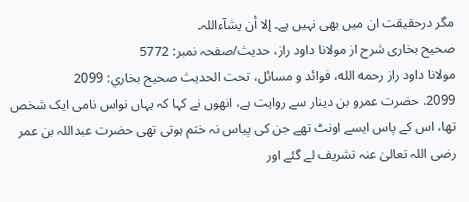مگر درحقیقت ان میں بھی نہیں ہے۔ إلا أن یشآءاللہ۔
صحیح بخاری شرح از مولانا داود راز، حدیث/صفحہ نمبر: 5772
مولانا داود راز رحمه الله، فوائد و مسائل، تحت الحديث صحيح بخاري: 2099
2099. حضرت عمرو بن دینار سے روایت ہے، انھوں نے کہا کہ یہاں نواس نامی ایک شخص تھا، اس کے پاس ایسے اونٹ تھے جن کی پیاس نہ ختم ہوتی تھی حضرت عبداللہ بن عمر رضی اللہ تعالیٰ عنہ تشریف لے گئے اور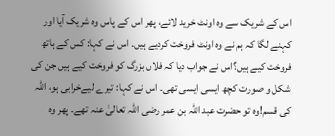اس کے شریک سے وہ اونٹ خرید لائے، پھر اس کے پاس وہ شریک آیا اور کہنے لگا کہ ہم نے وہ اونٹ فروخت کردیے ہیں۔ اس نے کہا: کس کے ہاتھ فروخت کیے ہیں؟اس نے جواب دیا کہ فلاں بزرگ کو فروخت کیے ہیں جن کی شکل و صورت کچھ ایسی ایسی تھی۔ اس نے کہا: تیرے لیےخرابی ہو، اللہ کی قسم!وہ تو حضرت عبد اللہ بن عمر رضی اللہ تعالیٰ عنہ تھے۔ پھر وہ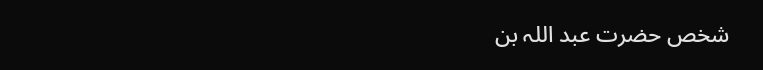شخص حضرت عبد اللہ بن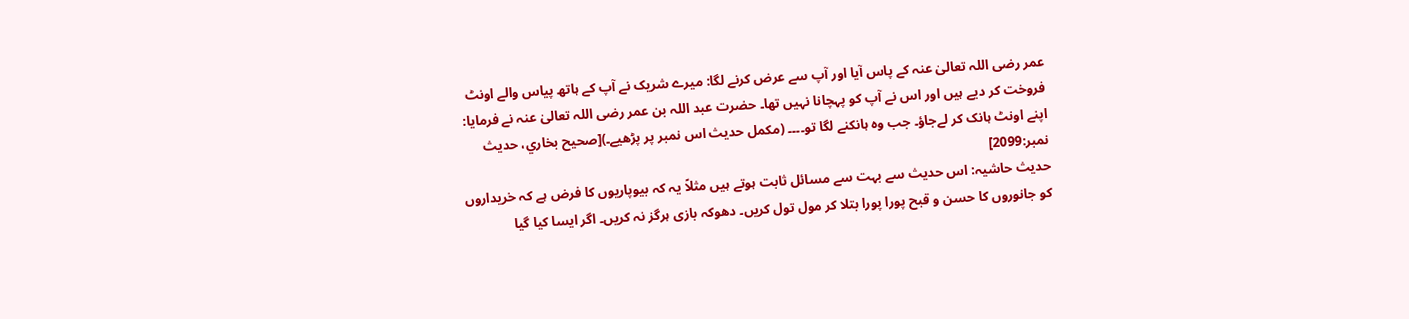عمر رضی اللہ تعالیٰ عنہ کے پاس آیا اور آپ سے عرض کرنے لگا: میرے شریک نے آپ کے ہاتھ پیاس والے اونٹ فروخت کر دیے ہیں اور اس نے آپ کو پہچانا نہیں تھا۔ حضرت عبد اللہ بن عمر رضی اللہ تعالیٰ عنہ نے فرمایا: اپنے اونٹ ہانک کر لےجاؤ۔ جب وہ ہانکنے لگا تو۔۔۔۔ (مکمل حدیث اس نمبر پر پڑھیے۔)[صحيح بخاري، حديث نمبر:2099]
حدیث حاشیہ: اس حدیث سے بہت سے مسائل ثابت ہوتے ہیں مثلاً یہ کہ بیوپاریوں کا فرض ہے کہ خریداروں کو جانوروں کا حسن و قبح پورا پورا بتلا کر مول تول کریں۔ دھوکہ بازی ہرگز نہ کریں۔ اگر ایسا کیا گیا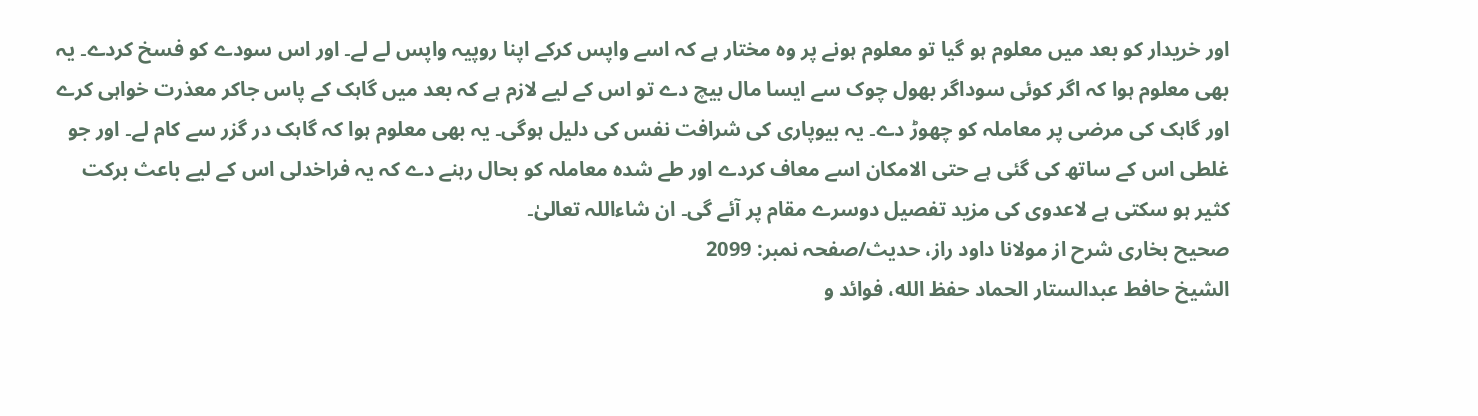اور خریدار کو بعد میں معلوم ہو گیا تو معلوم ہونے پر وہ مختار ہے کہ اسے واپس کرکے اپنا روپیہ واپس لے لے۔ اور اس سودے کو فسخ کردے۔ یہ بھی معلوم ہوا کہ اگر کوئی سوداگر بھول چوک سے ایسا مال بیچ دے تو اس کے لیے لازم ہے کہ بعد میں گاہک کے پاس جاکر معذرت خواہی کرے اور گاہک کی مرضی پر معاملہ کو چھوڑ دے۔ یہ بیوپاری کی شرافت نفس کی دلیل ہوگی۔ یہ بھی معلوم ہوا کہ گاہک در گزر سے کام لے۔ اور جو غلطی اس کے ساتھ کی گئی ہے حتی الامکان اسے معاف کردے اور طے شدہ معاملہ کو بحال رہنے دے کہ یہ فراخدلی اس کے لیے باعث برکت کثیر ہو سکتی ہے لاعدوی کی مزید تفصیل دوسرے مقام پر آئے گی۔ ان شاءاللہ تعالیٰ۔
صحیح بخاری شرح از مولانا داود راز، حدیث/صفحہ نمبر: 2099
الشيخ حافط عبدالستار الحماد حفظ الله، فوائد و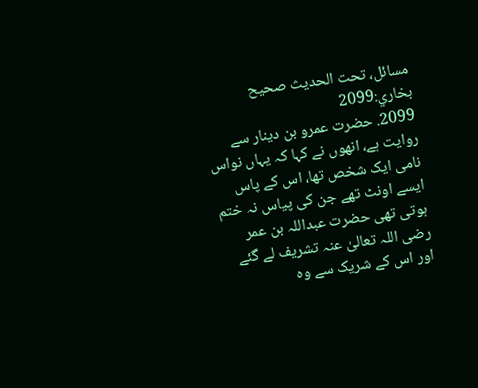مسائل، تحت الحديث صحيح بخاري:2099
2099. حضرت عمرو بن دینار سے روایت ہے، انھوں نے کہا کہ یہاں نواس نامی ایک شخص تھا، اس کے پاس ایسے اونٹ تھے جن کی پیاس نہ ختم ہوتی تھی حضرت عبداللہ بن عمر رضی اللہ تعالیٰ عنہ تشریف لے گئے اور اس کے شریک سے وہ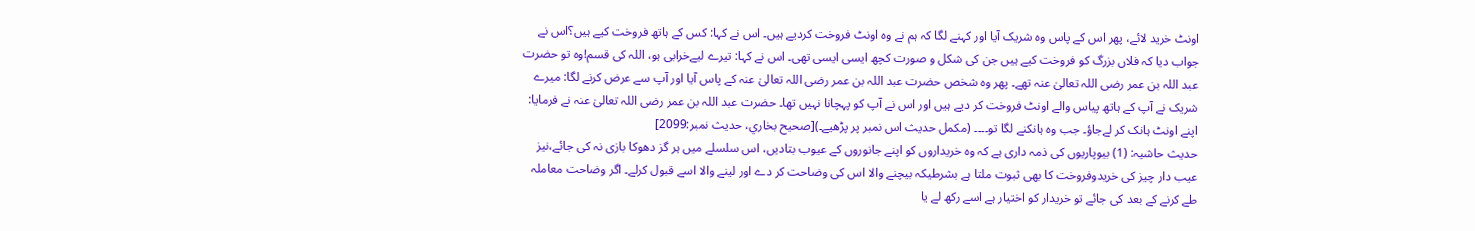اونٹ خرید لائے، پھر اس کے پاس وہ شریک آیا اور کہنے لگا کہ ہم نے وہ اونٹ فروخت کردیے ہیں۔ اس نے کہا: کس کے ہاتھ فروخت کیے ہیں؟اس نے جواب دیا کہ فلاں بزرگ کو فروخت کیے ہیں جن کی شکل و صورت کچھ ایسی ایسی تھی۔ اس نے کہا: تیرے لیےخرابی ہو، اللہ کی قسم!وہ تو حضرت عبد اللہ بن عمر رضی اللہ تعالیٰ عنہ تھے۔ پھر وہ شخص حضرت عبد اللہ بن عمر رضی اللہ تعالیٰ عنہ کے پاس آیا اور آپ سے عرض کرنے لگا: میرے شریک نے آپ کے ہاتھ پیاس والے اونٹ فروخت کر دیے ہیں اور اس نے آپ کو پہچانا نہیں تھا۔ حضرت عبد اللہ بن عمر رضی اللہ تعالیٰ عنہ نے فرمایا: اپنے اونٹ ہانک کر لےجاؤ۔ جب وہ ہانکنے لگا تو۔۔۔۔ (مکمل حدیث اس نمبر پر پڑھیے۔)[صحيح بخاري، حديث نمبر:2099]
حدیث حاشیہ: (1) بیوپاریوں کی ذمہ داری ہے کہ وہ خریداروں کو اپنے جانوروں کے عیوب بتادیں، اس سلسلے میں ہر گز دھوکا بازی نہ کی جائے،نیز عیب دار چیز کی خریدوفروخت کا بھی ثبوت ملتا ہے بشرطیکہ بیچنے والا اس کی وضاحت کر دے اور لینے والا اسے قبول کرلے۔ اگر وضاحت معاملہ طے کرنے کے بعد کی جائے تو خریدار کو اختیار ہے اسے رکھ لے یا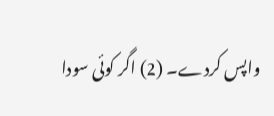واپس کردے۔ (2) اگر کوئی سودا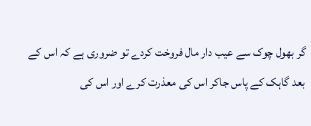گر بھول چوک سے عیب دار مال فروخت کردے تو ضروری ہے کہ اس کے بعد گاہک کے پاس جاکر اس کی معذرت کرے اور اس کی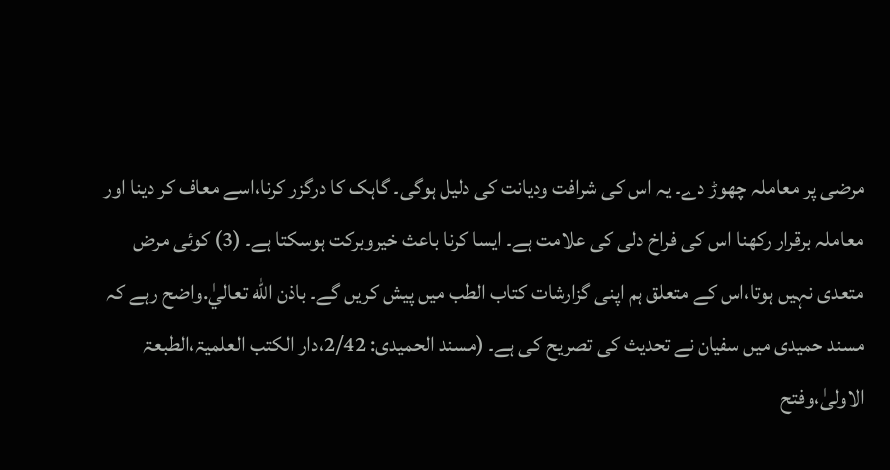مرضی پر معاملہ چھوڑ دے۔ یہ اس کی شرافت ودیانت کی دلیل ہوگی۔ گاہک کا درگزر کرنا،اسے معاف کر دینا اور معاملہ برقرار رکھنا اس کی فراخ دلی کی علامت ہے۔ ایسا کرنا باعث خیروبرکت ہوسکتا ہے۔ (3) کوئی مرض متعدی نہیں ہوتا،اس کے متعلق ہم اپنی گزارشات کتاب الطب میں پیش کریں گے۔ باذن الله تعاليٰ.واضح رہے کہ مسند حمیدی میں سفیان نے تحدیث کی تصریح کی ہے۔ (مسند الحمیدی: 2/42،دار الکتب العلمیۃ،الطبعۃ الاولیٰ،وفتح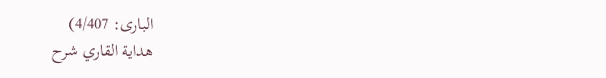الباری: 4/407)
هداية القاري شرح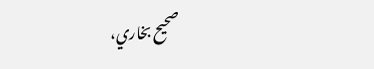صحيح بخاري،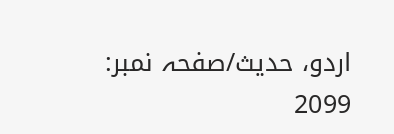اردو، حدیث/صفحہ نمبر: 2099